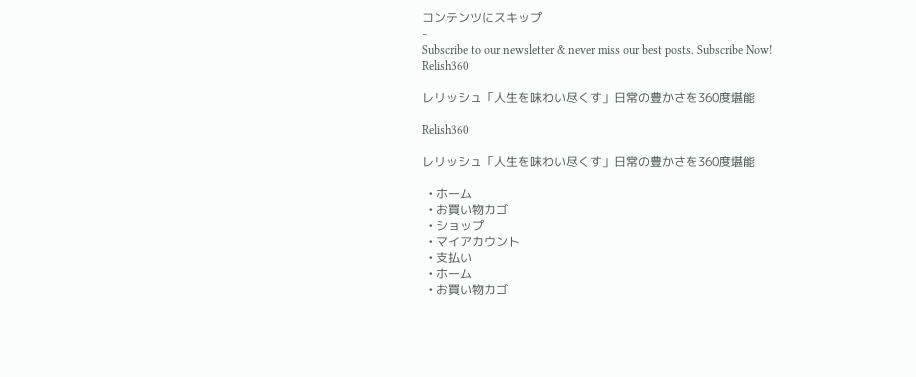コンテンツにスキップ
-
Subscribe to our newsletter & never miss our best posts. Subscribe Now!
Relish360

レリッシュ「人生を味わい尽くす」日常の豊かさを360度堪能

Relish360

レリッシュ「人生を味わい尽くす」日常の豊かさを360度堪能

  • ホーム
  • お買い物カゴ
  • ショップ
  • マイアカウント
  • 支払い
  • ホーム
  • お買い物カゴ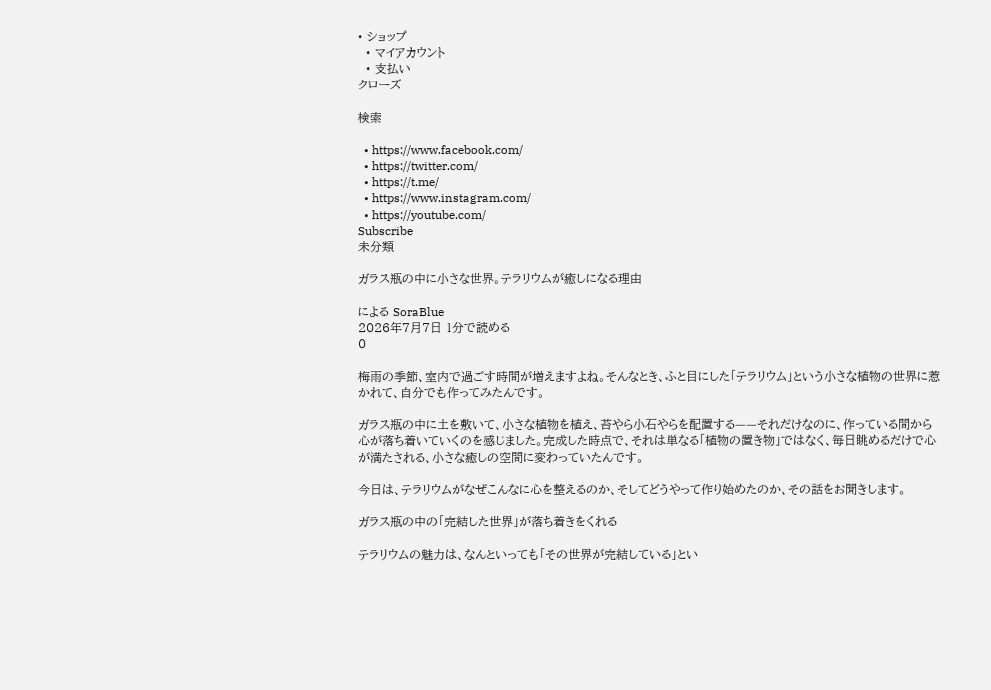• ショップ
  • マイアカウント
  • 支払い
クローズ

検索

  • https://www.facebook.com/
  • https://twitter.com/
  • https://t.me/
  • https://www.instagram.com/
  • https://youtube.com/
Subscribe
未分類

ガラス瓶の中に小さな世界。テラリウムが癒しになる理由

による SoraBlue
2026年7月7日 1分で読める
0

梅雨の季節、室内で過ごす時間が増えますよね。そんなとき、ふと目にした「テラリウム」という小さな植物の世界に惹かれて、自分でも作ってみたんです。

ガラス瓶の中に土を敷いて、小さな植物を植え、苔やら小石やらを配置する——それだけなのに、作っている間から心が落ち着いていくのを感じました。完成した時点で、それは単なる「植物の置き物」ではなく、毎日眺めるだけで心が満たされる、小さな癒しの空間に変わっていたんです。

今日は、テラリウムがなぜこんなに心を整えるのか、そしてどうやって作り始めたのか、その話をお聞きします。

ガラス瓶の中の「完結した世界」が落ち着きをくれる

テラリウムの魅力は、なんといっても「その世界が完結している」とい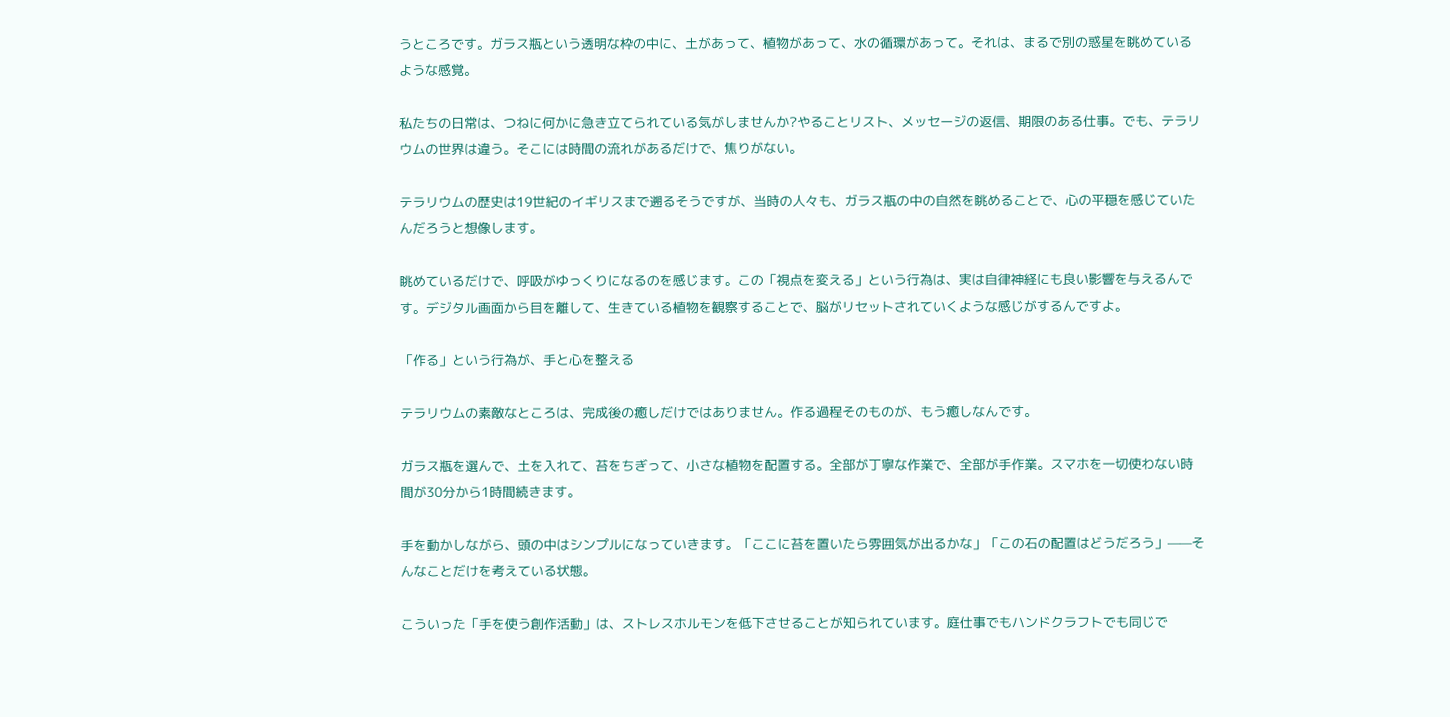うところです。ガラス瓶という透明な枠の中に、土があって、植物があって、水の循環があって。それは、まるで別の惑星を眺めているような感覚。

私たちの日常は、つねに何かに急き立てられている気がしませんか?やることリスト、メッセージの返信、期限のある仕事。でも、テラリウムの世界は違う。そこには時間の流れがあるだけで、焦りがない。

テラリウムの歴史は19世紀のイギリスまで遡るそうですが、当時の人々も、ガラス瓶の中の自然を眺めることで、心の平穏を感じていたんだろうと想像します。

眺めているだけで、呼吸がゆっくりになるのを感じます。この「視点を変える」という行為は、実は自律神経にも良い影響を与えるんです。デジタル画面から目を離して、生きている植物を観察することで、脳がリセットされていくような感じがするんですよ。

「作る」という行為が、手と心を整える

テラリウムの素敵なところは、完成後の癒しだけではありません。作る過程そのものが、もう癒しなんです。

ガラス瓶を選んで、土を入れて、苔をちぎって、小さな植物を配置する。全部が丁寧な作業で、全部が手作業。スマホを一切使わない時間が30分から1時間続きます。

手を動かしながら、頭の中はシンプルになっていきます。「ここに苔を置いたら雰囲気が出るかな」「この石の配置はどうだろう」——そんなことだけを考えている状態。

こういった「手を使う創作活動」は、ストレスホルモンを低下させることが知られています。庭仕事でもハンドクラフトでも同じで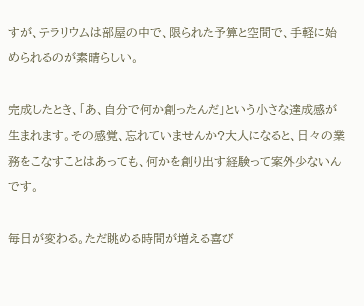すが、テラリウムは部屋の中で、限られた予算と空間で、手軽に始められるのが素晴らしい。

完成したとき、「あ、自分で何か創ったんだ」という小さな達成感が生まれます。その感覚、忘れていませんか?大人になると、日々の業務をこなすことはあっても、何かを創り出す経験って案外少ないんです。

毎日が変わる。ただ眺める時間が増える喜び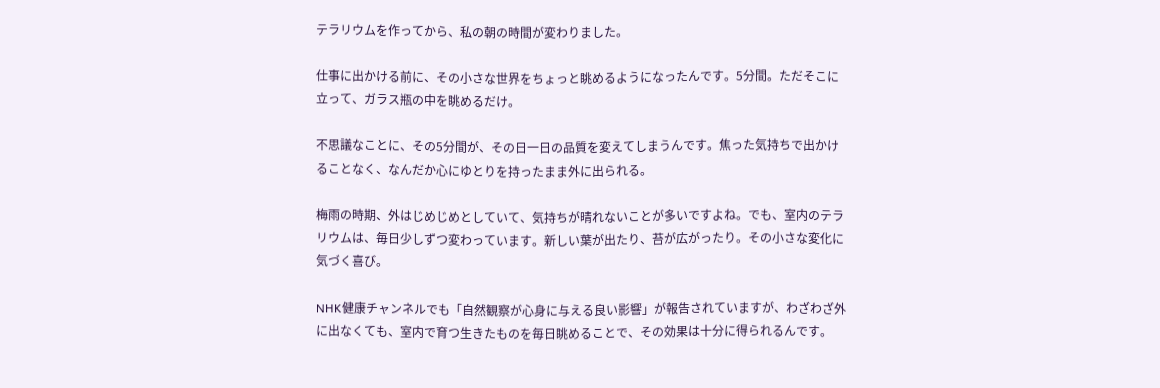テラリウムを作ってから、私の朝の時間が変わりました。

仕事に出かける前に、その小さな世界をちょっと眺めるようになったんです。5分間。ただそこに立って、ガラス瓶の中を眺めるだけ。

不思議なことに、その5分間が、その日一日の品質を変えてしまうんです。焦った気持ちで出かけることなく、なんだか心にゆとりを持ったまま外に出られる。

梅雨の時期、外はじめじめとしていて、気持ちが晴れないことが多いですよね。でも、室内のテラリウムは、毎日少しずつ変わっています。新しい葉が出たり、苔が広がったり。その小さな変化に気づく喜び。

NHK健康チャンネルでも「自然観察が心身に与える良い影響」が報告されていますが、わざわざ外に出なくても、室内で育つ生きたものを毎日眺めることで、その効果は十分に得られるんです。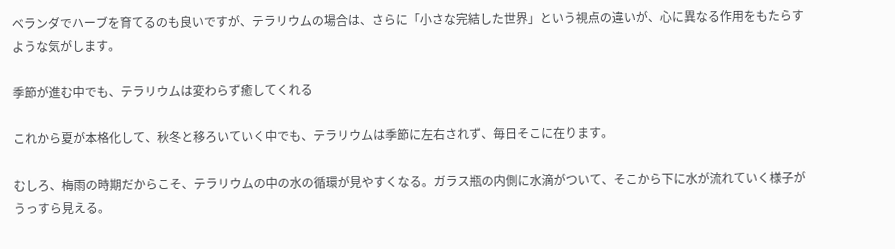ベランダでハーブを育てるのも良いですが、テラリウムの場合は、さらに「小さな完結した世界」という視点の違いが、心に異なる作用をもたらすような気がします。

季節が進む中でも、テラリウムは変わらず癒してくれる

これから夏が本格化して、秋冬と移ろいていく中でも、テラリウムは季節に左右されず、毎日そこに在ります。

むしろ、梅雨の時期だからこそ、テラリウムの中の水の循環が見やすくなる。ガラス瓶の内側に水滴がついて、そこから下に水が流れていく様子がうっすら見える。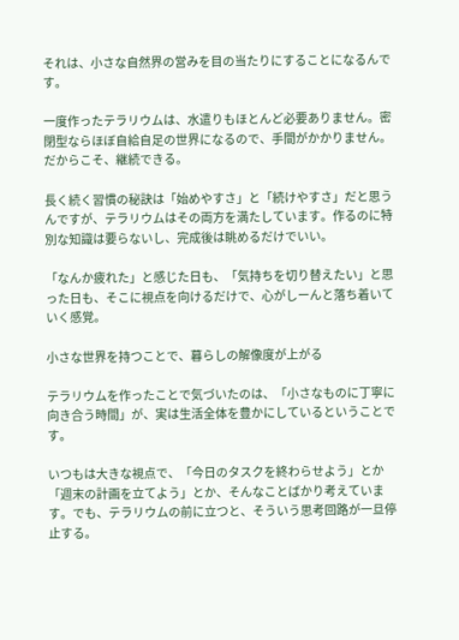それは、小さな自然界の営みを目の当たりにすることになるんです。

一度作ったテラリウムは、水遣りもほとんど必要ありません。密閉型ならほぼ自給自足の世界になるので、手間がかかりません。だからこそ、継続できる。

長く続く習慣の秘訣は「始めやすさ」と「続けやすさ」だと思うんですが、テラリウムはその両方を満たしています。作るのに特別な知識は要らないし、完成後は眺めるだけでいい。

「なんか疲れた」と感じた日も、「気持ちを切り替えたい」と思った日も、そこに視点を向けるだけで、心がしーんと落ち着いていく感覚。

小さな世界を持つことで、暮らしの解像度が上がる

テラリウムを作ったことで気づいたのは、「小さなものに丁寧に向き合う時間」が、実は生活全体を豊かにしているということです。

いつもは大きな視点で、「今日のタスクを終わらせよう」とか「週末の計画を立てよう」とか、そんなことばかり考えています。でも、テラリウムの前に立つと、そういう思考回路が一旦停止する。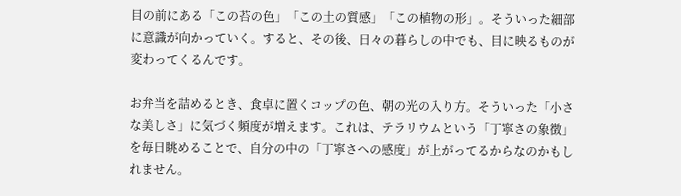目の前にある「この苔の色」「この土の質感」「この植物の形」。そういった細部に意識が向かっていく。すると、その後、日々の暮らしの中でも、目に映るものが変わってくるんです。

お弁当を詰めるとき、食卓に置くコップの色、朝の光の入り方。そういった「小さな美しさ」に気づく頻度が増えます。これは、テラリウムという「丁寧さの象徴」を毎日眺めることで、自分の中の「丁寧さへの感度」が上がってるからなのかもしれません。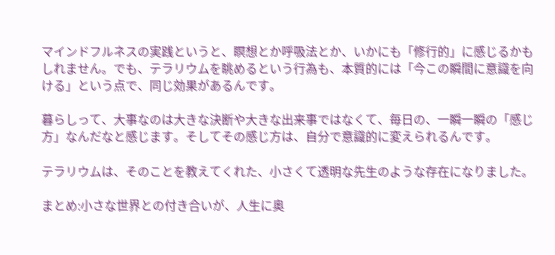マインドフルネスの実践というと、瞑想とか呼吸法とか、いかにも「修行的」に感じるかもしれません。でも、テラリウムを眺めるという行為も、本質的には「今この瞬間に意識を向ける」という点で、同じ効果があるんです。

暮らしって、大事なのは大きな決断や大きな出来事ではなくて、毎日の、一瞬一瞬の「感じ方」なんだなと感じます。そしてその感じ方は、自分で意識的に変えられるんです。

テラリウムは、そのことを教えてくれた、小さくて透明な先生のような存在になりました。

まとめ:小さな世界との付き合いが、人生に奥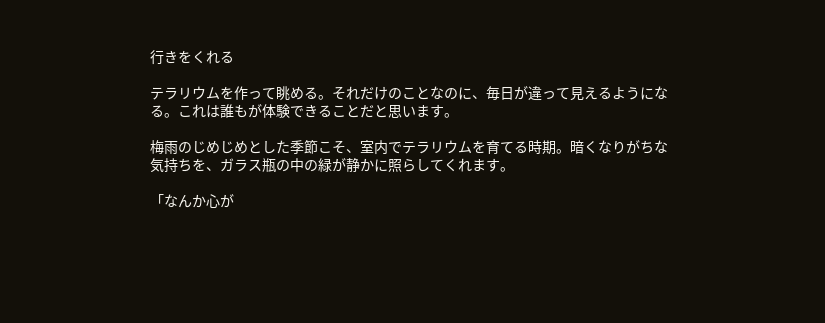行きをくれる

テラリウムを作って眺める。それだけのことなのに、毎日が違って見えるようになる。これは誰もが体験できることだと思います。

梅雨のじめじめとした季節こそ、室内でテラリウムを育てる時期。暗くなりがちな気持ちを、ガラス瓶の中の緑が静かに照らしてくれます。

「なんか心が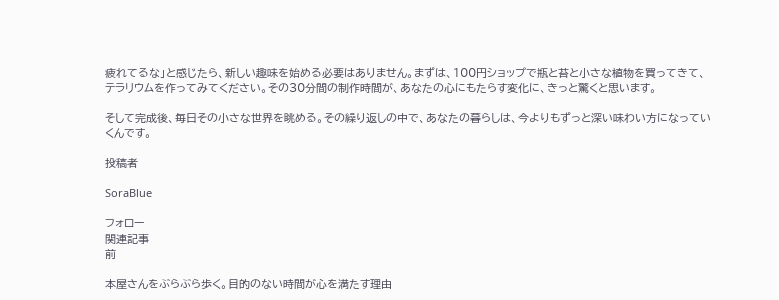疲れてるな」と感じたら、新しい趣味を始める必要はありません。まずは、100円ショップで瓶と苔と小さな植物を買ってきて、テラリウムを作ってみてください。その30分間の制作時間が、あなたの心にもたらす変化に、きっと驚くと思います。

そして完成後、毎日その小さな世界を眺める。その繰り返しの中で、あなたの暮らしは、今よりもずっと深い味わい方になっていくんです。

投稿者

SoraBlue

フォロー
関連記事
前

本屋さんをぶらぶら歩く。目的のない時間が心を満たす理由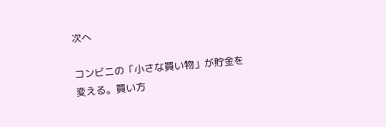次へ

コンビニの「小さな買い物」が貯金を変える。買い方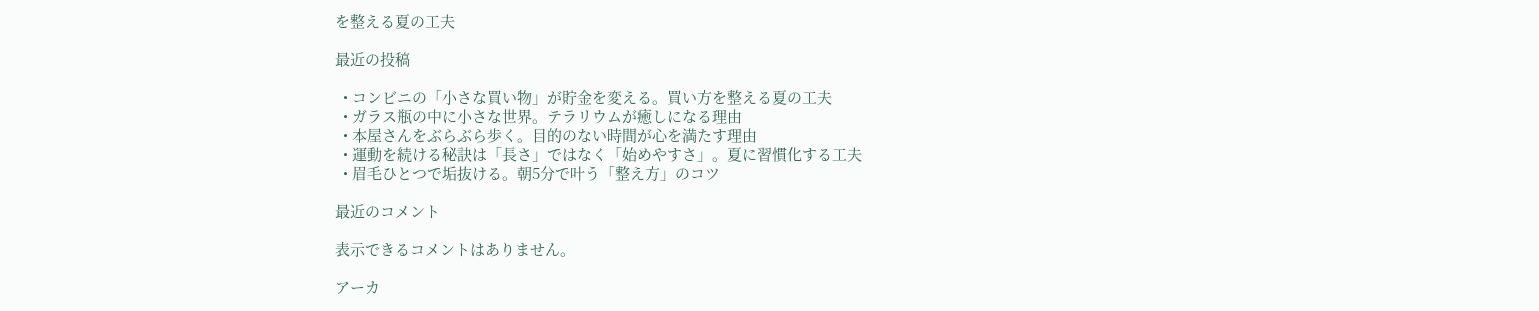を整える夏の工夫

最近の投稿

  • コンビニの「小さな買い物」が貯金を変える。買い方を整える夏の工夫
  • ガラス瓶の中に小さな世界。テラリウムが癒しになる理由
  • 本屋さんをぶらぶら歩く。目的のない時間が心を満たす理由
  • 運動を続ける秘訣は「長さ」ではなく「始めやすさ」。夏に習慣化する工夫
  • 眉毛ひとつで垢抜ける。朝5分で叶う「整え方」のコツ

最近のコメント

表示できるコメントはありません。

アーカ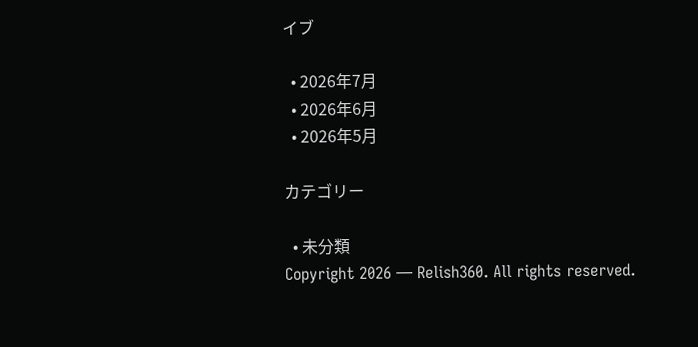イブ

  • 2026年7月
  • 2026年6月
  • 2026年5月

カテゴリー

  • 未分類
Copyright 2026 — Relish360. All rights reserved.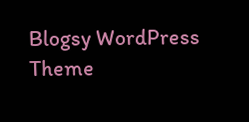Blogsy WordPress Theme